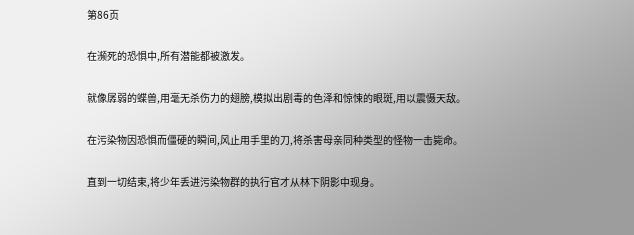第86页

在濒死的恐惧中,所有潜能都被激发。

就像孱弱的蝶兽,用毫无杀伤力的翅膀,模拟出剧毒的色泽和惊悚的眼斑,用以震慑天敌。

在污染物因恐惧而僵硬的瞬间,风止用手里的刀,将杀害母亲同种类型的怪物一击毙命。

直到一切结束,将少年丢进污染物群的执行官才从林下阴影中现身。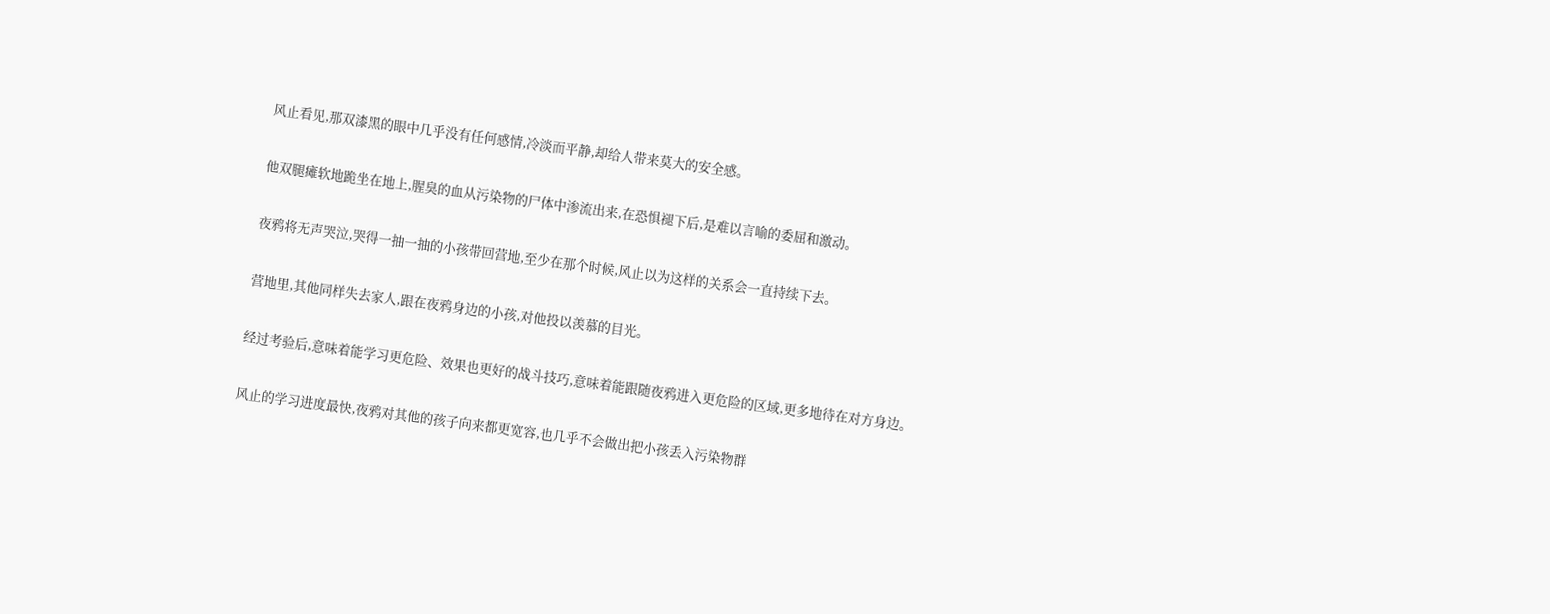风止看见,那双漆黑的眼中几乎没有任何感情,冷淡而平静,却给人带来莫大的安全感。

他双腿瘫软地跪坐在地上,腥臭的血从污染物的尸体中渗流出来,在恐惧褪下后,是难以言喻的委屈和激动。

夜鸦将无声哭泣,哭得一抽一抽的小孩带回营地,至少在那个时候,风止以为这样的关系会一直持续下去。

营地里,其他同样失去家人,跟在夜鸦身边的小孩,对他投以羡慕的目光。

经过考验后,意味着能学习更危险、效果也更好的战斗技巧,意味着能跟随夜鸦进入更危险的区域,更多地待在对方身边。

风止的学习进度最快,夜鸦对其他的孩子向来都更宽容,也几乎不会做出把小孩丢入污染物群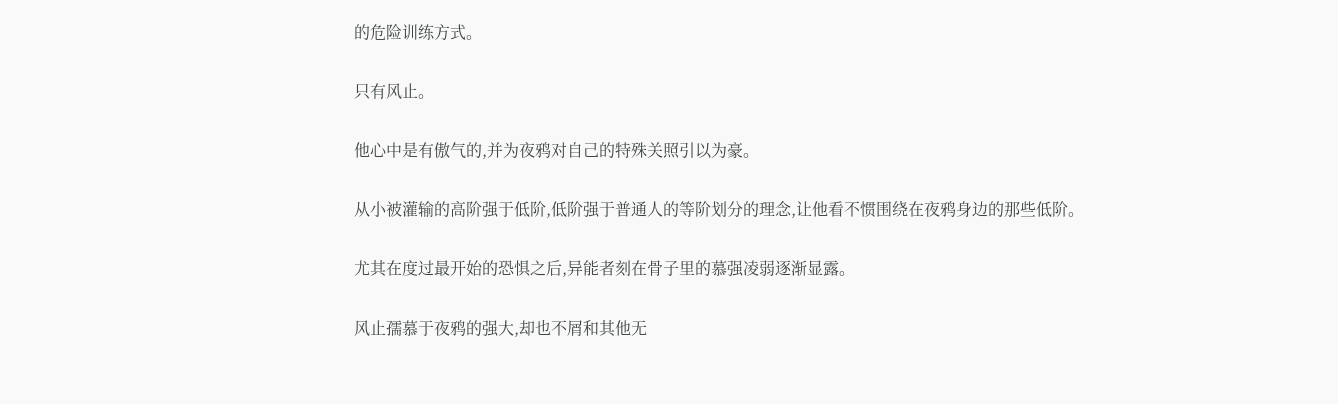的危险训练方式。

只有风止。

他心中是有傲气的,并为夜鸦对自己的特殊关照引以为豪。

从小被灌输的高阶强于低阶,低阶强于普通人的等阶划分的理念,让他看不惯围绕在夜鸦身边的那些低阶。

尤其在度过最开始的恐惧之后,异能者刻在骨子里的慕强凌弱逐渐显露。

风止孺慕于夜鸦的强大,却也不屑和其他无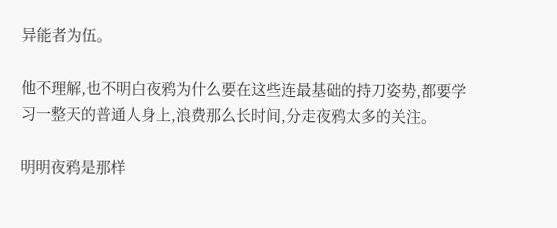异能者为伍。

他不理解,也不明白夜鸦为什么要在这些连最基础的持刀姿势,都要学习一整天的普通人身上,浪费那么长时间,分走夜鸦太多的关注。

明明夜鸦是那样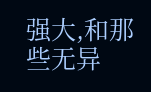强大,和那些无异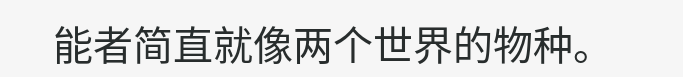能者简直就像两个世界的物种。